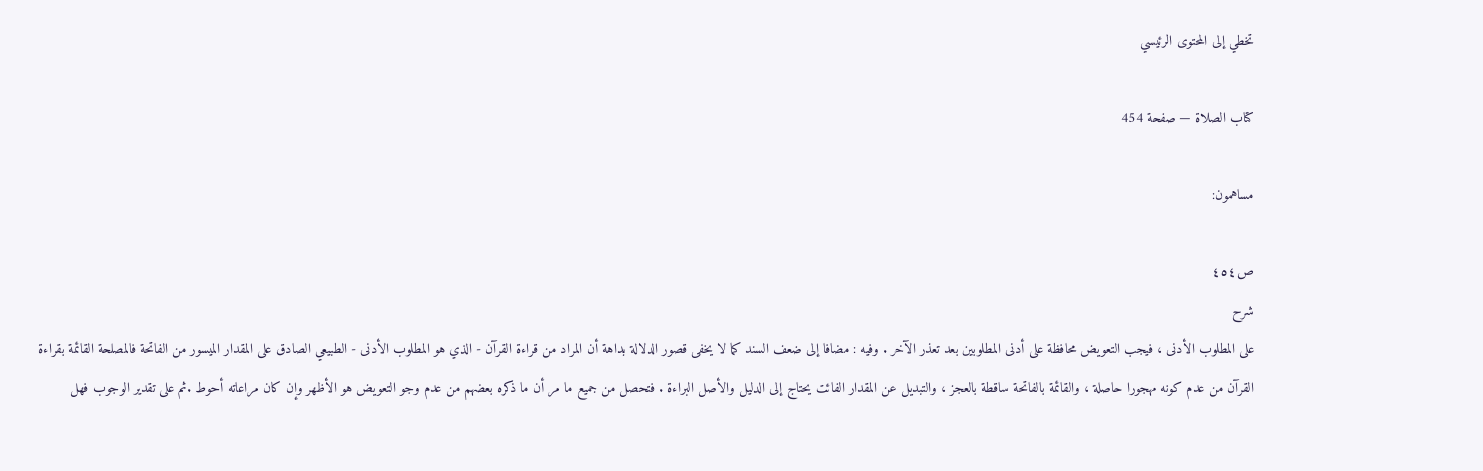تخطي إلى المحتوى الرئيسي

كتاب الصلاة — صفحة 454

مساهمون:

ص٤٥٤
شرح
على المطلوب الأدنى ، فيجب التعويض محافظة على أدنى المطلوبين بعد تعذر الآخر . وفيه : مضافا إلى ضعف السند كما لا يخفى قصور الدلالة بداهة أن المراد من قراءة القرآن - الذي هو المطلوب الأدنى - الطبيعي الصادق على المقدار الميسور من الفاتحة فالمصلحة القائمة بقراءة القرآن من عدم كونه مهجورا حاصلة ، والقائمة بالفاتحة ساقطة بالعجز ، والتبديل عن المقدار الفائت يحتاج إلى الدليل والأصل البراءة . فتحصل من جميع ما مر أن ما ذكره بعضهم من عدم وجو التعويض هو الأظهر وإن كان مراعاته أحوط .ثم على تقدير الوجوب فهل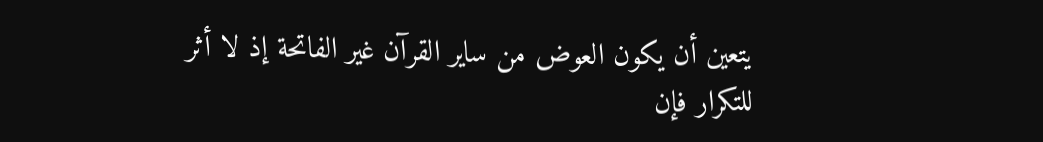يتعين أن يكون العوض من ساير القرآن غير الفاتحة إذ لا أثر للتكرار فإن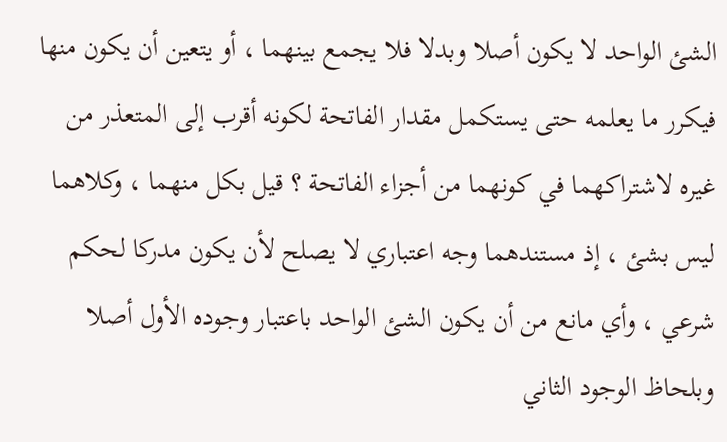الشئ الواحد لا يكون أصلا وبدلا فلا يجمع بينهما ، أو يتعين أن يكون منها فيكرر ما يعلمه حتى يستكمل مقدار الفاتحة لكونه أقرب إلى المتعذر من غيره لاشتراكهما في كونهما من أجزاء الفاتحة ؟ قيل بكل منهما ، وكلاهما ليس بشئ ، إذ مستندهما وجه اعتباري لا يصلح لأن يكون مدركا لحكم شرعي ، وأي مانع من أن يكون الشئ الواحد باعتبار وجوده الأول أصلا وبلحاظ الوجود الثاني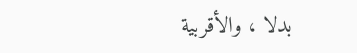بدلا ، والأقربية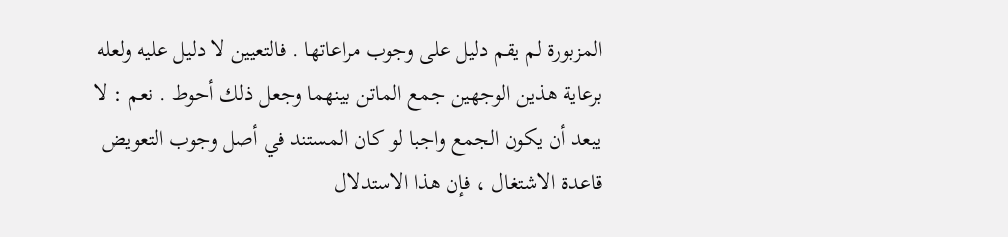المزبورة لم يقم دليل على وجوب مراعاتها . فالتعيين لا دليل عليه ولعله برعاية هذين الوجهين جمع الماتن بينهما وجعل ذلك أحوط . نعم : لا يبعد أن يكون الجمع واجبا لو كان المستند في أصل وجوب التعويض قاعدة الاشتغال ، فإن هذا الاستدلال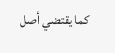كما يقتضي أصل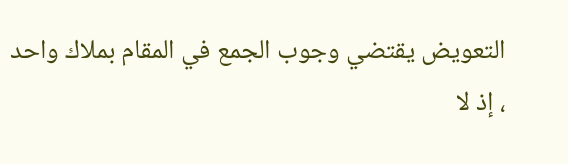التعويض يقتضي وجوب الجمع في المقام بملاك واحد ، إذ لا